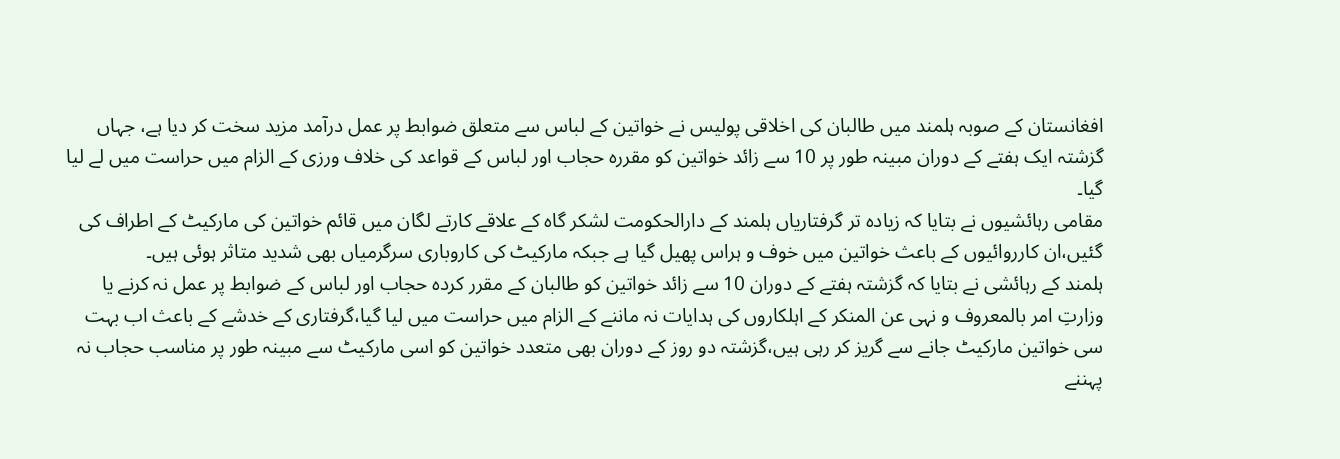افغانستان کے صوبہ ہلمند میں طالبان کی اخلاقی پولیس نے خواتین کے لباس سے متعلق ضوابط پر عمل درآمد مزید سخت کر دیا ہے، جہاں گزشتہ ایک ہفتے کے دوران مبینہ طور پر 10 سے زائد خواتین کو مقررہ حجاب اور لباس کے قواعد کی خلاف ورزی کے الزام میں حراست میں لے لیا گیا۔
مقامی رہائشیوں نے بتایا کہ زیادہ تر گرفتاریاں ہلمند کے دارالحکومت لشکر گاہ کے علاقے کارتے لگان میں قائم خواتین کی مارکیٹ کے اطراف کی گئیں،ان کارروائیوں کے باعث خواتین میں خوف و ہراس پھیل گیا ہے جبکہ مارکیٹ کی کاروباری سرگرمیاں بھی شدید متاثر ہوئی ہیں۔
ہلمند کے رہائشی نے بتایا کہ گزشتہ ہفتے کے دوران 10 سے زائد خواتین کو طالبان کے مقرر کردہ حجاب اور لباس کے ضوابط پر عمل نہ کرنے یا وزارتِ امر بالمعروف و نہی عن المنکر کے اہلکاروں کی ہدایات نہ ماننے کے الزام میں حراست میں لیا گیا،گرفتاری کے خدشے کے باعث اب بہت سی خواتین مارکیٹ جانے سے گریز کر رہی ہیں،گزشتہ دو روز کے دوران بھی متعدد خواتین کو اسی مارکیٹ سے مبینہ طور پر مناسب حجاب نہ پہننے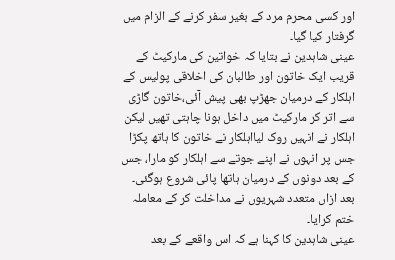اور کسی محرم مرد کے بغیر سفر کرنے کے الزام میں گرفتار کیا گیا۔
عینی شاہدین نے بتایا کہ خواتین کی مارکیٹ کے قریب ایک خاتون اور طالبان کی اخلاقی پولیس کے اہلکار کے درمیان جھڑپ بھی پیش آئی،خاتون گاڑی سے اتر کر مارکیٹ میں داخل ہونا چاہتی تھیں لیکن اہلکار نے انہیں روک لیااہلکار نے خاتون کا ہاتھ پکڑا جس پر انہوں نے اپنے جوتے سے اہلکار کو مارا، جس کے بعد دونوں کے درمیان ہاتھا پائی شروع ہوگئی۔ بعد ازاں متعدد شہریوں نے مداخلت کر کے معاملہ ختم کرایا۔
عینی شاہدین کا کہنا ہے کہ اس واقعے کے بعد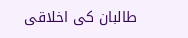طالبان کی اخلاقی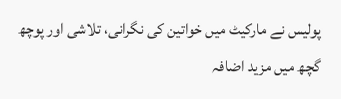پولیس نے مارکیٹ میں خواتین کی نگرانی، تلاشی اور پوچھ گچھ میں مزید اضافہ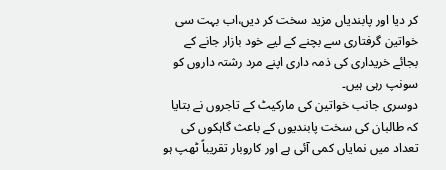کر دیا اور پابندیاں مزید سخت کر دیں،اب بہت سی خواتین گرفتاری سے بچنے کے لیے خود بازار جانے کے بجائے خریداری کی ذمہ داری اپنے مرد رشتہ داروں کو سونپ رہی ہیں۔
دوسری جانب خواتین کی مارکیٹ کے تاجروں نے بتایا کہ طالبان کی سخت پابندیوں کے باعث گاہکوں کی تعداد میں نمایاں کمی آئی ہے اور کاروبار تقریباً ٹھپ ہو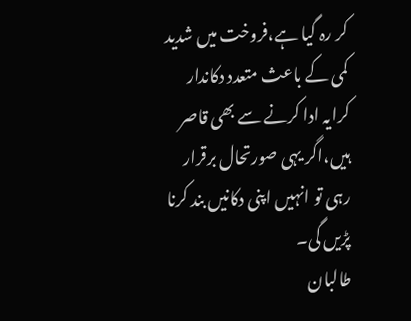کر رہ گیا ہے،فروخت میں شدید کمی کے باعث متعدد دکاندار کرایہ ادا کرنے سے بھی قاصر ہیں،اگر یہی صورتحال برقرار رہی تو انہیں اپنی دکانیں بند کرنا پڑیں گی۔
طالبان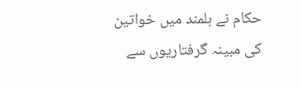حکام نے ہلمند میں خواتین کی مبینہ گرفتاریوں سے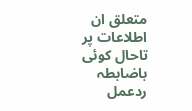متعلق ان اطلاعات پر تاحال کوئی باضابطہ ردعمل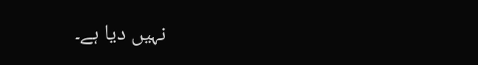نہیں دیا ہے۔